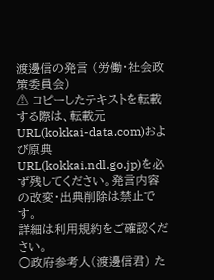渡邊信の発言 (労働・社会政策委員会)
⚠ コピーしたテキストを転載する際は、転載元URL(kokkai-data.com)および原典URL(kokkai.ndl.go.jp)を必ず残してください。発言内容の改変・出典削除は禁止です。
詳細は利用規約をご確認ください。
○政府参考人(渡邊信君) た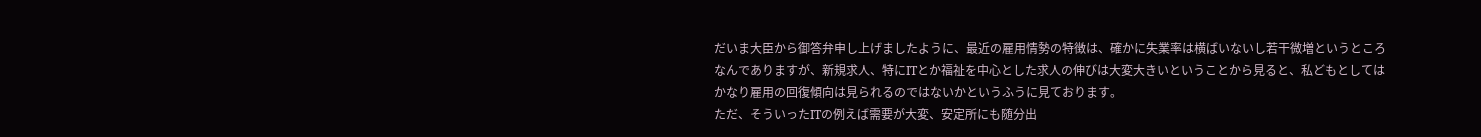だいま大臣から御答弁申し上げましたように、最近の雇用情勢の特徴は、確かに失業率は横ばいないし若干微増というところなんでありますが、新規求人、特にITとか福祉を中心とした求人の伸びは大変大きいということから見ると、私どもとしてはかなり雇用の回復傾向は見られるのではないかというふうに見ております。
ただ、そういったITの例えば需要が大変、安定所にも随分出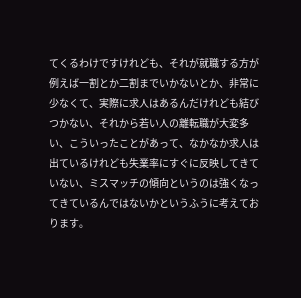てくるわけですけれども、それが就職する方が例えば一割とか二割までいかないとか、非常に少なくて、実際に求人はあるんだけれども結びつかない、それから若い人の離転職が大変多い、こういったことがあって、なかなか求人は出ているけれども失業率にすぐに反映してきていない、ミスマッチの傾向というのは強くなってきているんではないかというふうに考えております。